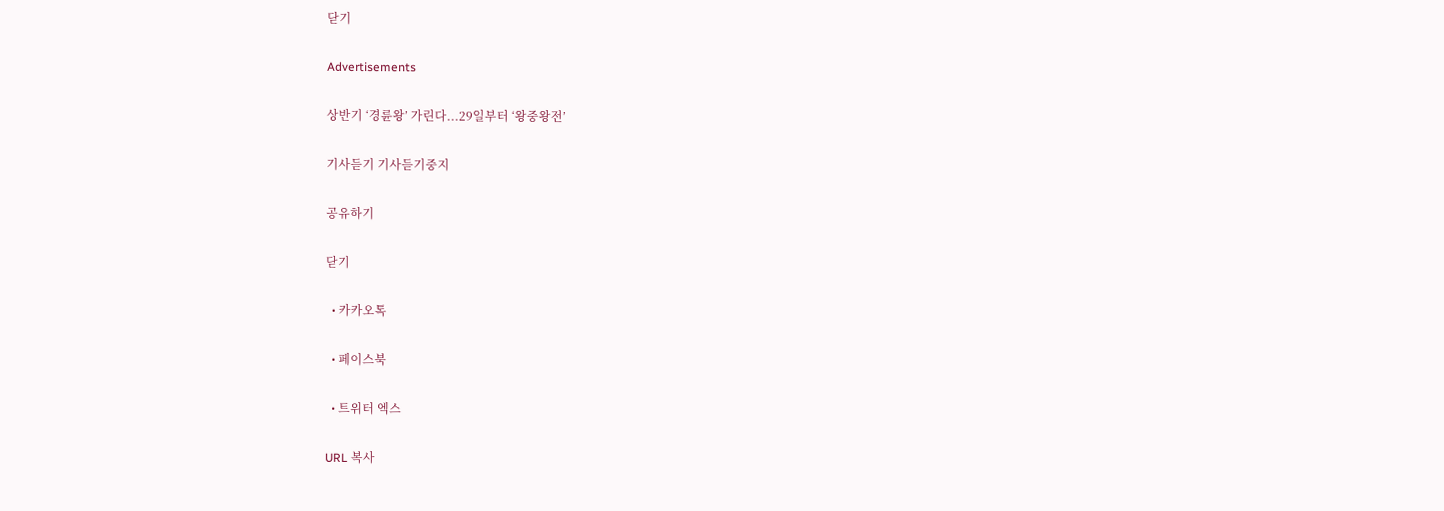닫기

Advertisements

상반기 ‘경륜왕’ 가린다...29일부터 ‘왕중왕전’

기사듣기 기사듣기중지

공유하기

닫기

  • 카카오톡

  • 페이스북

  • 트위터 엑스

URL 복사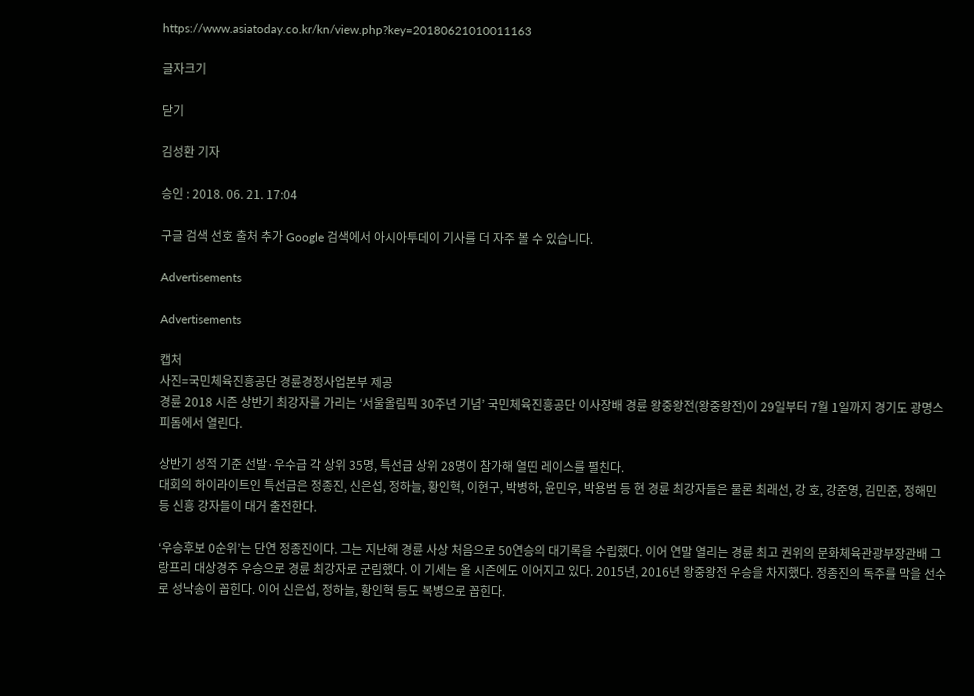https://www.asiatoday.co.kr/kn/view.php?key=20180621010011163

글자크기

닫기

김성환 기자

승인 : 2018. 06. 21. 17:04

구글 검색 선호 출처 추가 Google 검색에서 아시아투데이 기사를 더 자주 볼 수 있습니다.

Advertisements

Advertisements

캡처
사진=국민체육진흥공단 경륜경정사업본부 제공
경륜 2018 시즌 상반기 최강자를 가리는 ‘서울올림픽 30주년 기념’ 국민체육진흥공단 이사장배 경륜 왕중왕전(왕중왕전)이 29일부터 7월 1일까지 경기도 광명스피돔에서 열린다.

상반기 성적 기준 선발·우수급 각 상위 35명, 특선급 상위 28명이 참가해 열띤 레이스를 펼친다.
대회의 하이라이트인 특선급은 정종진, 신은섭, 정하늘, 황인혁, 이현구, 박병하, 윤민우, 박용범 등 현 경륜 최강자들은 물론 최래선, 강 호, 강준영, 김민준, 정해민 등 신흥 강자들이 대거 출전한다.

‘우승후보 0순위’는 단연 정종진이다. 그는 지난해 경륜 사상 처음으로 50연승의 대기록을 수립했다. 이어 연말 열리는 경륜 최고 권위의 문화체육관광부장관배 그랑프리 대상경주 우승으로 경륜 최강자로 군림했다. 이 기세는 올 시즌에도 이어지고 있다. 2015년, 2016년 왕중왕전 우승을 차지했다. 정종진의 독주를 막을 선수로 성낙송이 꼽힌다. 이어 신은섭, 정하늘, 황인혁 등도 복병으로 꼽힌다.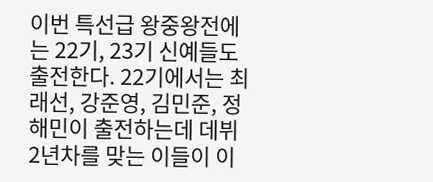이번 특선급 왕중왕전에는 22기, 23기 신예들도 출전한다. 22기에서는 최래선, 강준영, 김민준, 정해민이 출전하는데 데뷔 2년차를 맞는 이들이 이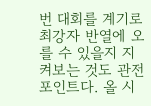번 대회를 계기로 최강자 반열에 오를 수 있을지 지켜보는 것도 관전 포인트다. 올 시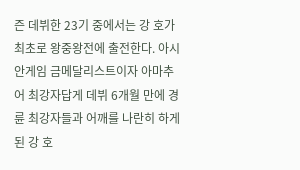즌 데뷔한 23기 중에서는 강 호가 최초로 왕중왕전에 출전한다. 아시안게임 금메달리스트이자 아마추어 최강자답게 데뷔 6개월 만에 경륜 최강자들과 어깨를 나란히 하게 된 강 호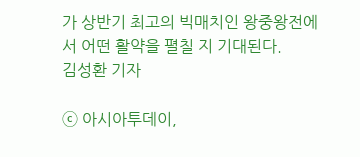가 상반기 최고의 빅매치인 왕중왕전에서 어떤 활약을 펼칠 지 기대된다.
김성환 기자

ⓒ 아시아투데이,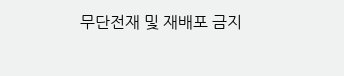무단전재 및 재배포 금지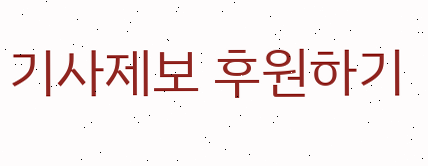기사제보 후원하기